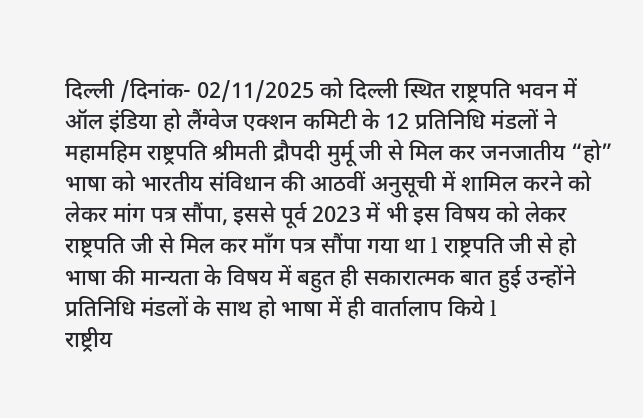दिल्ली /दिनांक- 02/11/2025 को दिल्ली स्थित राष्ट्रपति भवन में ऑल इंडिया हो लैंग्वेज एक्शन कमिटी के 12 प्रतिनिधि मंडलों ने महामहिम राष्ट्रपति श्रीमती द्रौपदी मुर्मू जी से मिल कर जनजातीय “हो” भाषा को भारतीय संविधान की आठवीं अनुसूची में शामिल करने को लेकर मांग पत्र सौंपा, इससे पूर्व 2023 में भी इस विषय को लेकर राष्ट्रपति जी से मिल कर माँग पत्र सौंपा गया था l राष्ट्रपति जी से हो भाषा की मान्यता के विषय में बहुत ही सकारात्मक बात हुई उन्होंने प्रतिनिधि मंडलों के साथ हो भाषा में ही वार्तालाप किये l
राष्ट्रीय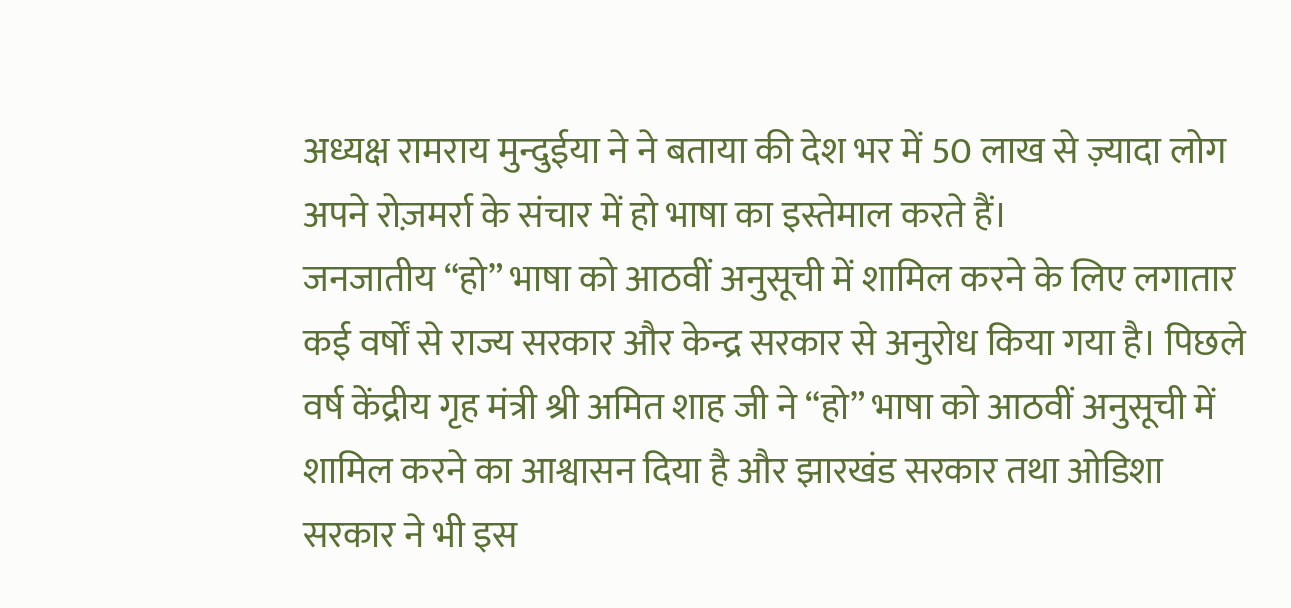अध्यक्ष रामराय मुन्दुईया ने ने बताया की देश भर में 50 लाख से ज़्यादा लोग अपने रोज़मर्रा के संचार में हो भाषा का इस्तेमाल करते हैं।
जनजातीय “हो” भाषा को आठवीं अनुसूची में शामिल करने के लिए लगातार कई वर्षों से राज्य सरकार और केन्द्र सरकार से अनुरोध किया गया है। पिछले वर्ष केंद्रीय गृह मंत्री श्री अमित शाह जी ने “हो” भाषा को आठवीं अनुसूची में शामिल करने का आश्वासन दिया है और झारखंड सरकार तथा ओडिशा सरकार ने भी इस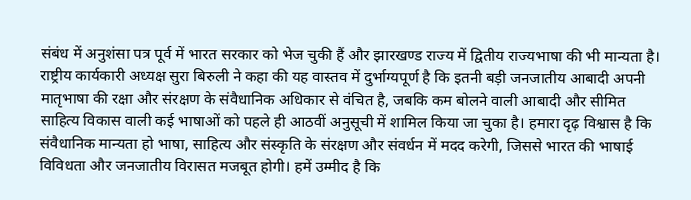संबंध में अनुशंसा पत्र पूर्व में भारत सरकार को भेज चुकी हैं और झारखण्ड राज्य में द्वितीय राज्यभाषा की भी मान्यता है।
राष्ट्रीय कार्यकारी अध्यक्ष सुरा बिरुली ने कहा की यह वास्तव में दुर्भाग्यपूर्ण है कि इतनी बड़ी जनजातीय आबादी अपनी मातृभाषा की रक्षा और संरक्षण के संवैधानिक अधिकार से वंचित है, जबकि कम बोलने वाली आबादी और सीमित साहित्य विकास वाली कई भाषाओं को पहले ही आठवीं अनुसूची में शामिल किया जा चुका है। हमारा दृढ़ विश्वास है कि संवैधानिक मान्यता हो भाषा, साहित्य और संस्कृति के संरक्षण और संवर्धन में मदद करेगी, जिससे भारत की भाषाई विविधता और जनजातीय विरासत मजबूत होगी। हमें उम्मीद है कि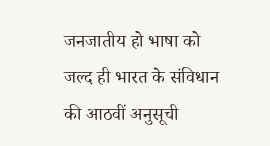जनजातीय हो भाषा को जल्द ही भारत के संविधान की आठवीं अनुसूची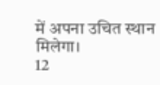में अपना उचित स्थान मिलेगा।
12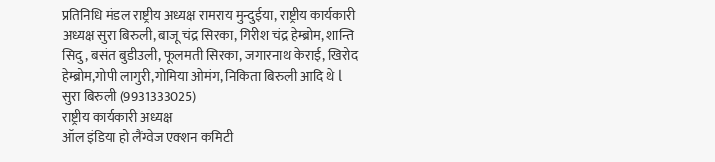प्रतिनिधि मंडल राष्ट्रीय अध्यक्ष रामराय मुन्दुईया, राष्ट्रीय कार्यकारी अध्यक्ष सुरा बिरुली, बाजू चंद्र सिरका, गिरीश चंद्र हेम्ब्रोम, शान्ति सिदु, बसंत बुडीउली, फूलमती सिरका, जगारनाथ केराई, खिरोद हेम्ब्रोम,गोपी लागुरी,गोमिया ओमंग, निकिता बिरुली आदि थे l
सुरा बिरुली (9931333025)
राष्ट्रीय कार्यकारी अध्यक्ष
ऑल इंडिया हो लैंग्वेज एक्शन कमिटी